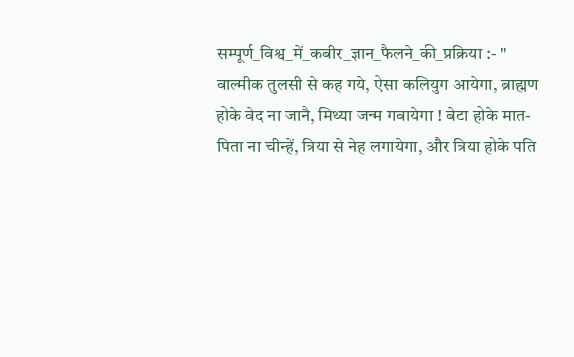सम्पूर्ण_विश्व_में_कबीर_ज्ञान_फैलने_की_प्रक्रिया :- " वाल्मीक तुलसी से कह गये, ऐसा कलियुग आयेगा, ब्राह्मण होके वेद ना जानै, मिथ्या जन्म गवायेगा ! बेटा होके मात-पिता ना चीन्हें, त्रिया से नेह लगायेगा, और त्रिया होके पति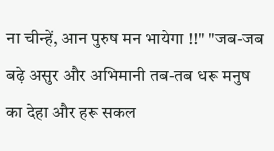ना चीन्हें, आन पुरुष मन भायेगा !!" "जब-जब बढ़े असुर और अभिमानी तब-तब धरू मनुष का देहा और हरू सकल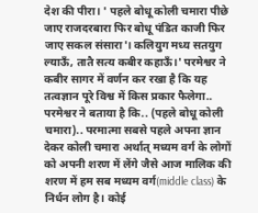देश की पीरा। ' पहले बोधू कोली चमारा पीछे जाए राजदरबारा फिर बोधू पंडित काजी फिर जाए सकल संसारा'। कलियुग मध्य सतयुग ल्याऊँ, तातै सत्य कबीर कहाऊँ।' परमेश्वर ने कबीर सागर में वर्णन कर रखा है कि यह तत्वज्ञान पूरे विश्व में किस प्रकार फैलेगा.. परमेश्वर ने बताया है कि.. (पहले बोधू कोली चमारा).. परमात्मा सबसे पहले अपना ज्ञान देकर कोली चमारा अर्थात् मध्यम वर्ग के लोगों को अपनी शरण में लेंगे जैसे आज मालिक की शरण में हम सब मध्यम वर्ग(middle class) के निर्धन लोग है। कोई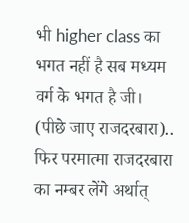भी higher class का भगत नहीं है सब मध्यम वर्ग के भगत है जी। (पीछे जाए राजदरबारा).. फिर परमात्मा राजदरबारा का नम्बर लेंगे अर्थात्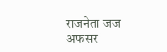राजनेता जज अफसर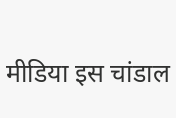मीडिया इस चांडाल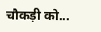चौकड़ी को...